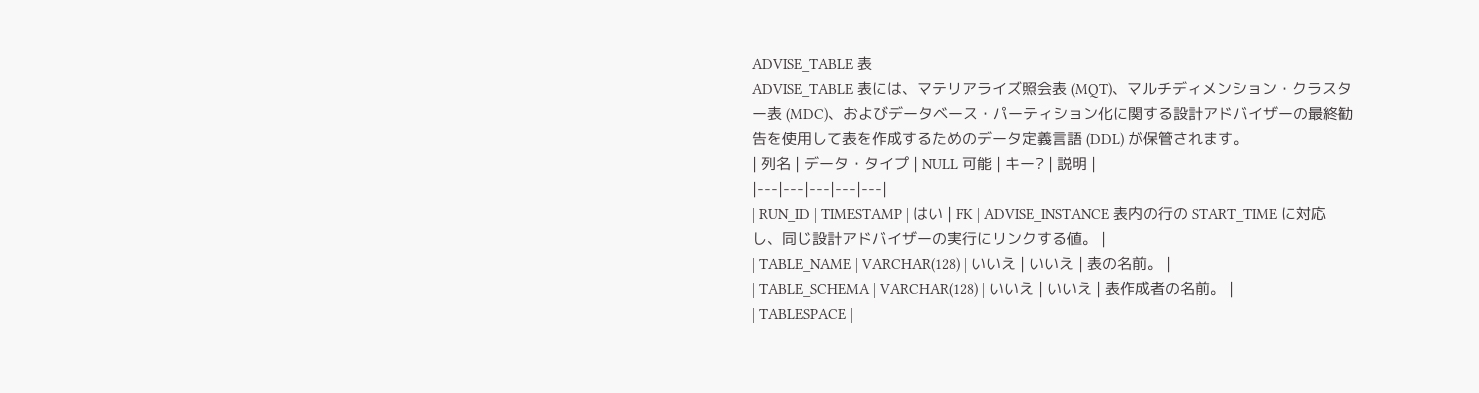ADVISE_TABLE 表
ADVISE_TABLE 表には、マテリアライズ照会表 (MQT)、マルチディメンション・クラスター表 (MDC)、およびデータベース・パーティション化に関する設計アドバイザーの最終勧告を使用して表を作成するためのデータ定義言語 (DDL) が保管されます。
| 列名 | データ・タイプ | NULL 可能 | キー? | 説明 |
|---|---|---|---|---|
| RUN_ID | TIMESTAMP | はい | FK | ADVISE_INSTANCE 表内の行の START_TIME に対応し、同じ設計アドバイザーの実行にリンクする値。 |
| TABLE_NAME | VARCHAR(128) | いいえ | いいえ | 表の名前。 |
| TABLE_SCHEMA | VARCHAR(128) | いいえ | いいえ | 表作成者の名前。 |
| TABLESPACE |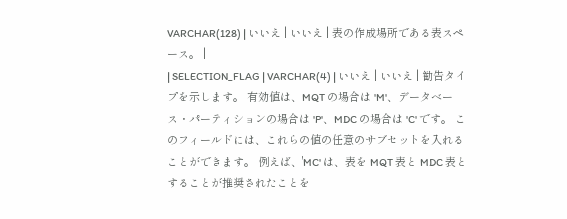VARCHAR(128) | いいえ | いいえ | 表の作成場所である表スペース。 |
| SELECTION_FLAG | VARCHAR(4) | いいえ | いいえ | 勧告タイプを示します。 有効値は、MQT の場合は 'M'、データベース・パーティションの場合は 'P'、MDC の場合は 'C' です。 このフィールドには、これらの値の任意のサブセットを入れることができます。 例えば、'MC' は、表を MQT 表と MDC 表とすることが推奨されたことを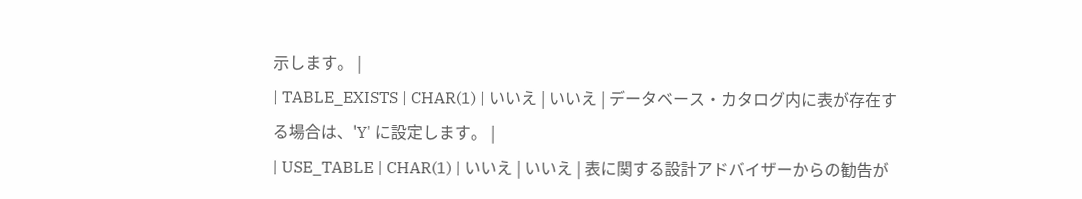示します。 |
| TABLE_EXISTS | CHAR(1) | いいえ | いいえ | データベース・カタログ内に表が存在する場合は、'Y' に設定します。 |
| USE_TABLE | CHAR(1) | いいえ | いいえ | 表に関する設計アドバイザーからの勧告が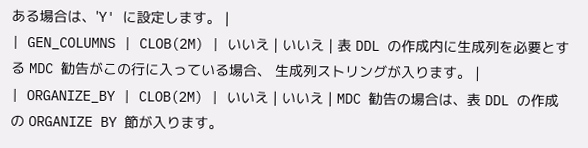ある場合は、'Y' に設定します。 |
| GEN_COLUMNS | CLOB(2M) | いいえ | いいえ | 表 DDL の作成内に生成列を必要とする MDC 勧告がこの行に入っている場合、 生成列ストリングが入ります。 |
| ORGANIZE_BY | CLOB(2M) | いいえ | いいえ | MDC 勧告の場合は、表 DDL の作成の ORGANIZE BY 節が入ります。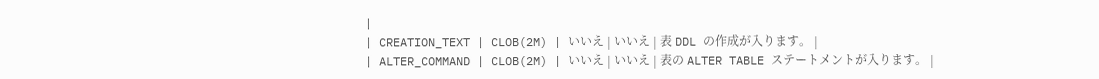|
| CREATION_TEXT | CLOB(2M) | いいえ | いいえ | 表 DDL の作成が入ります。 |
| ALTER_COMMAND | CLOB(2M) | いいえ | いいえ | 表の ALTER TABLE ステートメントが入ります。 |